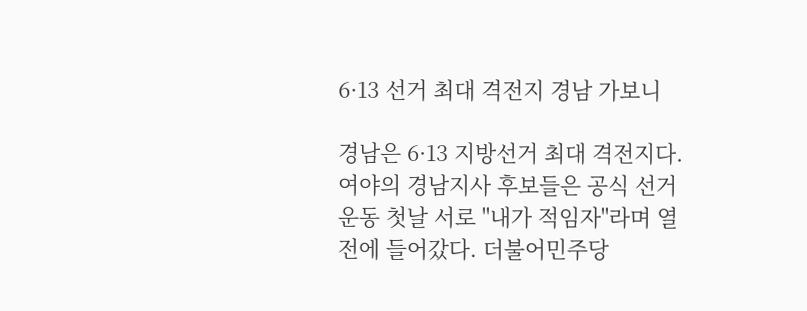6·13 선거 최대 격전지 경남 가보니

경남은 6·13 지방선거 최대 격전지다. 여야의 경남지사 후보들은 공식 선거운동 첫날 서로 "내가 적임자"라며 열전에 들어갔다. 더불어민주당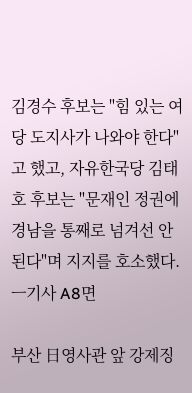김경수 후보는 "힘 있는 여당 도지사가 나와야 한다"고 했고, 자유한국당 김태호 후보는 "문재인 정권에 경남을 통째로 넘겨선 안 된다"며 지지를 호소했다. ㅡ기사 A8면

부산 日영사관 앞 강제징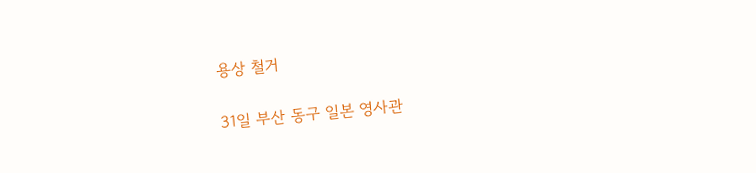용상 철거

31일 부산 동구 일본 영사관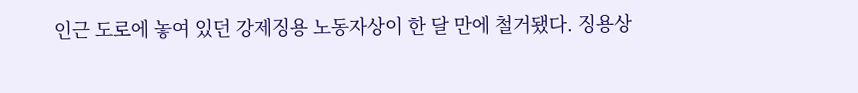인근 도로에 놓여 있던 강제징용 노동자상이 한 달 만에 철거됐다. 징용상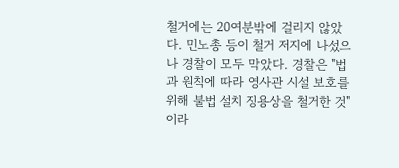철거에는 20여분밖에 걸리지 않았다. 민노총 등이 철거 저지에 나섰으나 경찰이 모두 막았다. 경찰은 "법과 원칙에 따라 영사관 시설 보호를 위해 불법 설치 징용상을 철거한 것"이라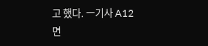고 했다. ㅡ기사 A12면